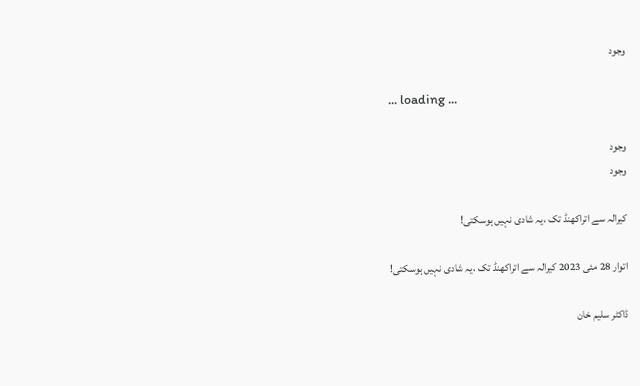وجود

... loading ...

وجود
وجود

کیرالہ سے اتراکھنڈ تک ،یہ شادی نہیں ہوسکتی!

اتوار 28 مئی 2023 کیرالہ سے اتراکھنڈ تک ،یہ شادی نہیں ہوسکتی!

ڈاکٹر سلیم خان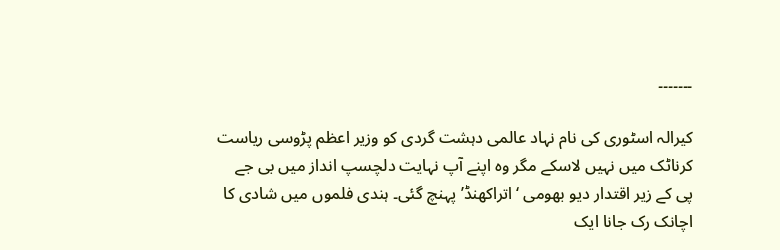۔۔۔۔۔۔۔

کیرالہ اسٹوری کی نام نہاد عالمی دہشت گردی کو وزیر اعظم پڑوسی ریاست کرناٹک میں نہیں لاسکے مگر وہ اپنے آپ نہایت دلچسپ انداز میں بی جے پی کے زیر اقتدار دیو بھومی ‘اتراکھنڈ’ پہنچ گئی۔ ہندی فلموں میں شادی کا اچانک رک جانا ایک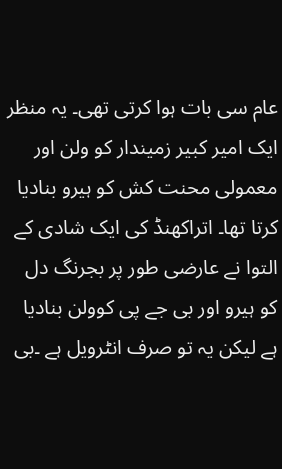عام سی بات ہوا کرتی تھی۔ یہ منظر ایک امیر کبیر زمیندار کو ولن اور معمولی محنت کش کو ہیرو بنادیا کرتا تھا۔ اتراکھنڈ کی ایک شادی کے التوا نے عارضی طور پر بجرنگ دل کو ہیرو اور بی جے پی کوولن بنادیا ہے لیکن یہ تو صرف انٹرویل ہے ۔بی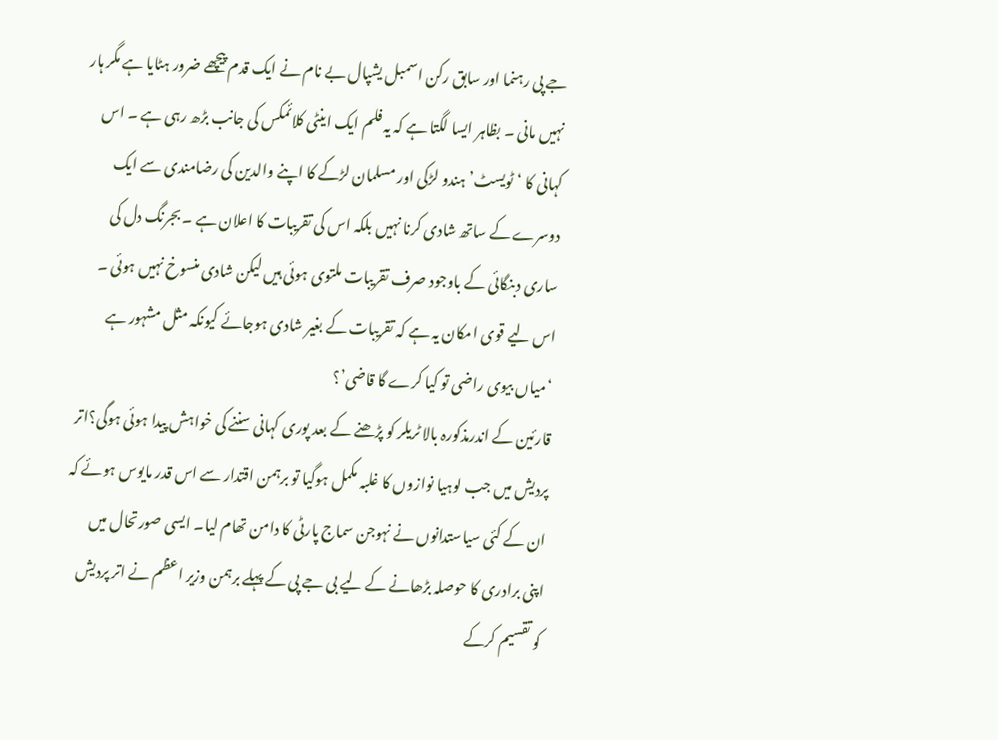جے پی رہنما اور سابق رکن اسمبل یشپال بے نام نے ایک قدم پیچھے ضرور ہٹایا ہے مگر ہار نہیں مانی ۔ بظاہر ایسا لگتا ہے کہ یہ فلم ایک اینٹی کلائمکس کی جانب بڑھ رہی ہے ۔ اس کہانی کا ‘ٹویسٹ’ ہندو لڑکی اور مسلمان لڑکے کا اپنے والدین کی رضامندی سے ایک دوسرے کے ساتھ شادی کرنا نہیں بلکہ اس کی تقریبات کا اعلان ہے ۔ بجرنگ دل کی ساری دبنگائی کے باوجود صرف تقریبات ملتوی ہوئی ہیں لیکن شادی منسوخ نہیں ہوئی ۔ اس لیے قوی امکان یہ ہے کہ تقریبات کے بغیر شادی ہوجائے کیونکہ مثل مشہور ہے ‘میاں بیوی راضی تو کیا کرے گا قاضی’؟
قارئین کے اندرمذکورہ بالا ٹریلر کو پڑھنے کے بعد پوری کہانی سننے کی خواہش پیدا ہوئی ہوگی؟اتر پردیش میں جب لوہیا نوازوں کا غلبہ مکمل ہوگیا تو برہمن اقتدار سے اس قدر مایوس ہوئے کہ ان کے کئی سیاستدانوں نے نہوجن سماج پارٹی کا دامن تھام لیا۔ ایسی صورتحال میں اپنی برادری کا حوصلہ بڑھانے کے لیے بی جے پی کے پہلے برہمن وزیر اعظم نے اتر پردیش کو تقسیم کرکے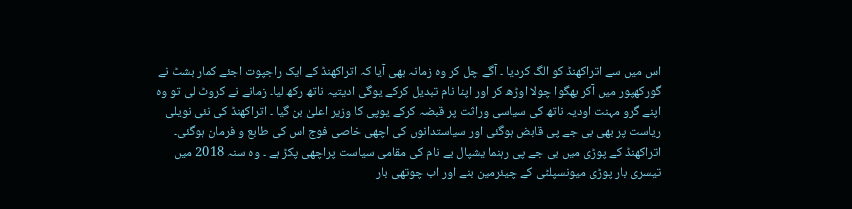اس میں سے اتراکھنڈ کو الگ کردیا ۔ آگے چل کر وہ زمانہ بھی آیا کہ اتراکھنڈ کے ایک راجپوت اجئے کمار بشٹ نے گورکھپور میں آکر بھگوا چولا اوڑھ کر اور اپنا نام تبدیل کرکے یوگی ادیتیہ ناتھ رکھ لیا۔ زمانے نے کروٹ لی تو وہ اپنے گرو مہنت اودیہ ناتھ کی سیاسی وراثت پر قبضہ کرکے یوپی کا وزیر اعلیٰ بن گیا ۔ اتراکھنڈ کی نئی نویلی ریاست پر بھی بی جے پی قابض ہوگئی اور سیاستدانوں کی اچھی خاصی فوج اس کی طابع و فرمان ہوگئی۔
اتراکھنڈ کے پوڑی میں بی جے پی رہنما یشپال بے نام کی مقامی سیاست پراچھی پکڑ ہے ۔ وہ سنہ 2018 میں تیسری بار پوڑی میونسپلٹی کے چیئرمین بنے اور اب چوتھی بار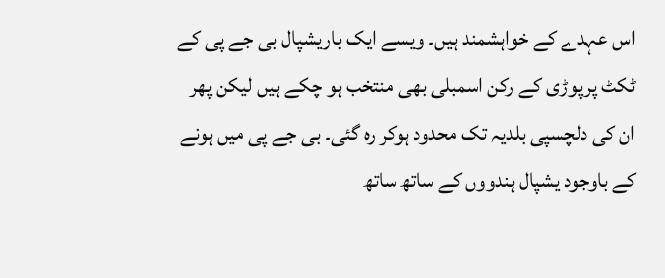اس عہدے کے خواہشمند ہیں۔ ویسے ایک باریشپال بی جے پی کے ٹکٹ پرپوڑی کے رکن اسمبلی بھی منتخب ہو چکے ہیں لیکن پھر ان کی دلچسپی بلدیہ تک محدود ہوکر رہ گئی۔ بی جے پی میں ہونے کے باوجود یشپال ہندووں کے ساتھ ساتھ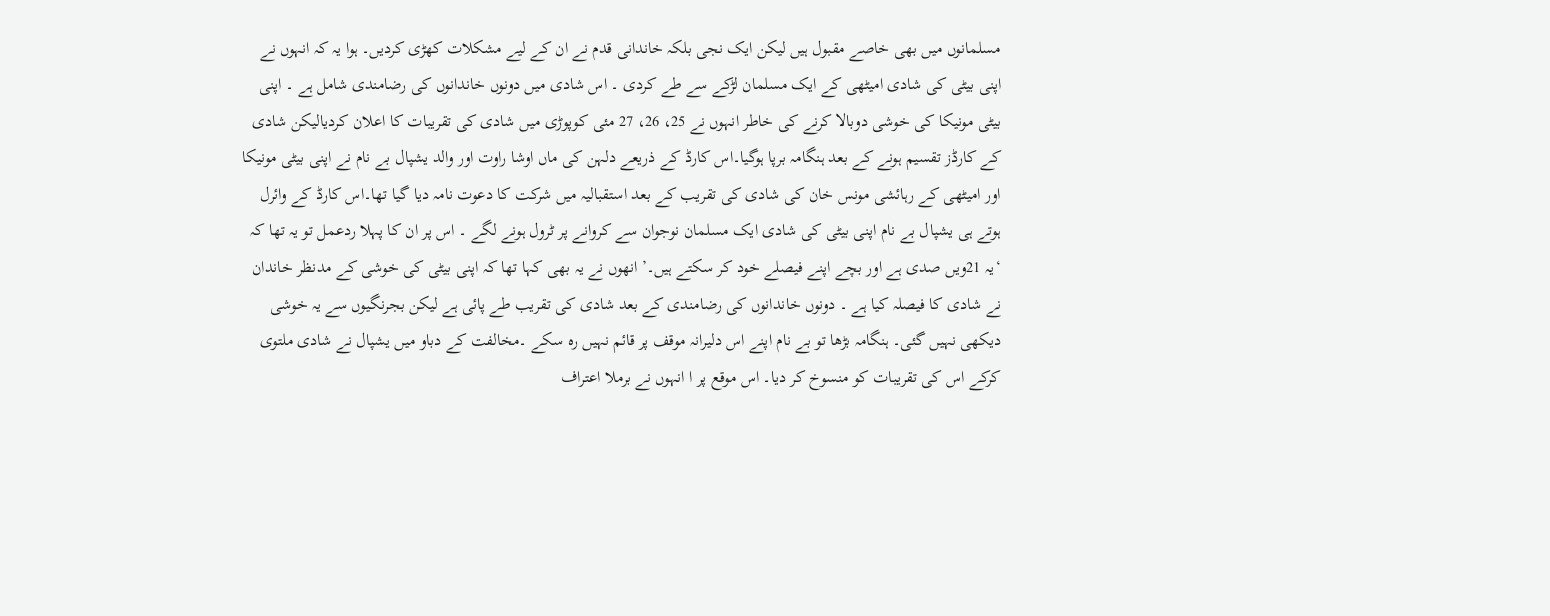مسلمانوں میں بھی خاصے مقبول ہیں لیکن ایک نجی بلکہ خاندانی قدم نے ان کے لیے مشکلات کھڑی کردیں۔ ہوا یہ کہ انہوں نے اپنی بیٹی کی شادی امیٹھی کے ایک مسلمان لڑکے سے طے کردی ۔ اس شادی میں دونوں خاندانوں کی رضامندی شامل ہے ۔ اپنی بیٹی مونیکا کی خوشی دوبالا کرنے کی خاطر انہوں نے 25، 26، 27 مئی کوپوڑی میں شادی کی تقریبات کا اعلان کردیالیکن شادی کے کارڈز تقسیم ہونے کے بعد ہنگامہ برپا ہوگیا۔اس کارڈ کے ذریعے دلہن کی ماں اوشا راوت اور والد یشپال بے نام نے اپنی بیٹی مونیکا اور امیٹھی کے رہائشی مونس خان کی شادی کی تقریب کے بعد استقبالیہ میں شرکت کا دعوت نامہ دیا گیا تھا۔اس کارڈ کے وائرل ہوتے ہی یشپال بے نام اپنی بیٹی کی شادی ایک مسلمان نوجوان سے کروانے پر ٹرول ہونے لگے ۔ اس پر ان کا پہلا ردعمل تو یہ تھا کہ ‘یہ 21ویں صدی ہے اور بچے اپنے فیصلے خود کر سکتے ہیں۔’ انھوں نے یہ بھی کہا تھا کہ اپنی بیٹی کی خوشی کے مدنظر خاندان نے شادی کا فیصلہ کیا ہے ۔ دونوں خاندانوں کی رضامندی کے بعد شادی کی تقریب طے پائی ہے لیکن بجرنگیوں سے یہ خوشی دیکھی نہیں گئی۔ ہنگامہ بڑھا تو بے نام اپنے اس دلیرانہ موقف پر قائم نہیں رہ سکے ۔مخالفت کے دباو میں یشپال نے شادی ملتوی کرکے اس کی تقریبات کو منسوخ کر دیا۔ اس موقع پر ا انہوں نے برملا اعتراف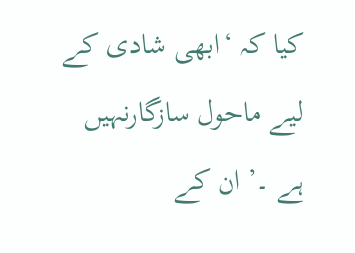کیا کہ ‘ابھی شادی کے لیے ماحول سازگارنہیں ہے ۔’ ان کے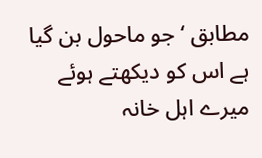مطابق ‘جو ماحول بن گیا ہے اس کو دیکھتے ہوئے میرے اہل خانہ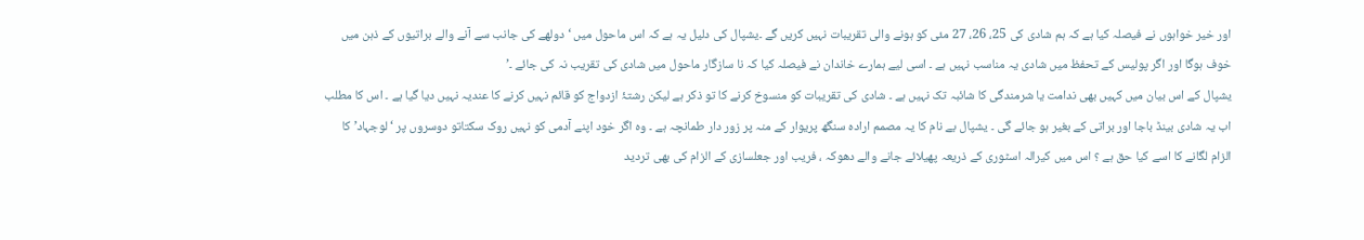اور خیر خواہوں نے فیصلہ کیا ہے کہ ہم شادی کی 25، 26، 27 مئی کو ہونے والی تقریبات نہیں کریں گے ۔یشپال کی دلیل یہ ہے کہ اس ماحول میں ‘دولھے کی جانب سے آنے والے براتیوں کے ذہن میں خوف ہوگا اور اگر پولیس کے تحفظ میں شادی یہ مناسب نہیں ہے ۔ اسی لیے ہمارے خاندان نے فیصلہ کیا کہ نا سازگار ماحول میں شادی کی تقریب نہ کی جائے ۔’
یشپال کے اس بیان میں کہیں بھی ندامت یا شرمندگی کا شائبہ تک نہیں ہے ۔ شادی کی تقریبات کو منسوخ کرنے کا تو ذکر ہے لیکن رشتۂ ازدواج کو قائم نہیں کرنے کا عندیہ نہیں دیا گیا ہے ۔ اس کا مطلب اب یہ شادی بینڈ باجا اور براتی کے بغیر ہو جائے گی ۔ یشپال بے نام کا یہ مصمم ارادہ سنگھ پریوار کے منہ پر زور دار طمانچہ ہے ۔ وہ اگر خود اپنے آدمی کو نہیں روک سکتاتو دوسروں پر ‘لوجہاد’ کا الزام لگانے کا اسے کیا حق ہے ؟ اس میں کیرالہ اسٹوری کے ذریعہ پھیلائے جانے والے دھوکہ ، فریب اور جعلسازی کے الزام کی بھی تردید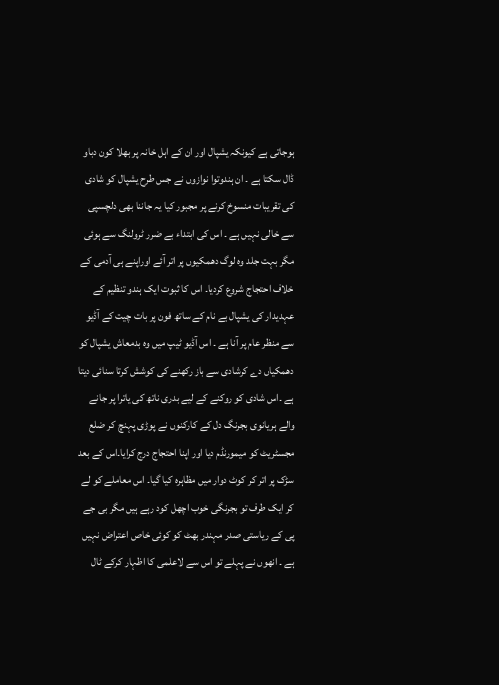ہوجاتی ہے کیونکہ یشپال اور ان کے اہل خانہ پر بھلا کون دباو ڈال سکتا ہے ۔ ان ہندوتوا نوازوں نے جس طرح یشپال کو شادی کی تقریبات منسوخ کرنے پر مجبور کیا یہ جاننا بھی دلچسپی سے خالی نہیں ہے ۔ اس کی ابتداء بے ضرر ٹرولنگ سے ہوئی مگر بہت جلد وہ لوگ دھمکیوں پر اتر آئے اوراپنے ہی آدمی کے خلاف احتجاج شروع کردیا۔ اس کا ثبوت ایک ہندو تنظیم کے عہدیدار کی یشپال بے نام کے ساتھ فون پر بات چیت کے آڈیو سے منظر عام پر آنا ہے ۔ اس آڈیو ٹیپ میں وہ بدمعاش یشپال کو دھمکیاں دے کرشادی سے باز رکھنے کی کوشش کرتا سنائی دیتا ہے ۔اس شادی کو روکنے کے لیے بدری ناتھ کی یاترا پر جانے والے ہریانوی بجرنگ دل کے کارکنوں نے پوڑی پہنچ کر ضلع مجسٹریٹ کو میمورنڈم دیا اور اپنا احتجاج درج کرایا۔اس کے بعد سڑک پر اتر کر کوٹ دوار میں مظاہرہ کیا گیا۔ اس معاملے کو لے کر ایک طرف تو بجرنگی خوب اچھل کود رہے ہیں مگر بی جے پی کے ریاستی صدر مہندر بھٹ کو کوئی خاص اعتراض نہیں ہے ۔ انھوں نے پہلے تو اس سے لاعلمی کا اظہار کرکے ٹال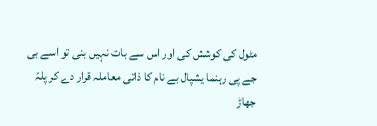مٹول کی کوشش کی اور اس سے بات نہیں بنی تو اسے بی جے پی رہنما یشپال بے نام کا ذاتی معاملہ قرار دے کر پلہّ جھاڑ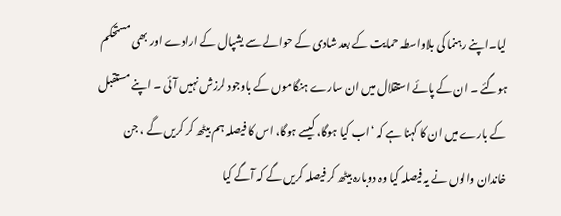لیا۔اپنے رہنما کی بلاواسطہ حمایت کے بعد شادی کے حوالے سے یشپال کے ارادے اور بھی مستحکم ہوگئے ۔ ان کے پائے استقلال میں ان سارے ہنگاموں کے باوجود لرزش نہیں آئی ۔ اپنے مستقبل کے بارے میں ان کا کہنا ہے کہ ‘اب کیا ہوگا، کیسے ہوگا، اس کا فیصلہ ہم بیٹھ کر کریں گے ، جن خاندان والوں نے یہ فیصلہ کیا وہ دوبارہ بیٹھ کر فیصلہ کریں گے کہ آگے کیا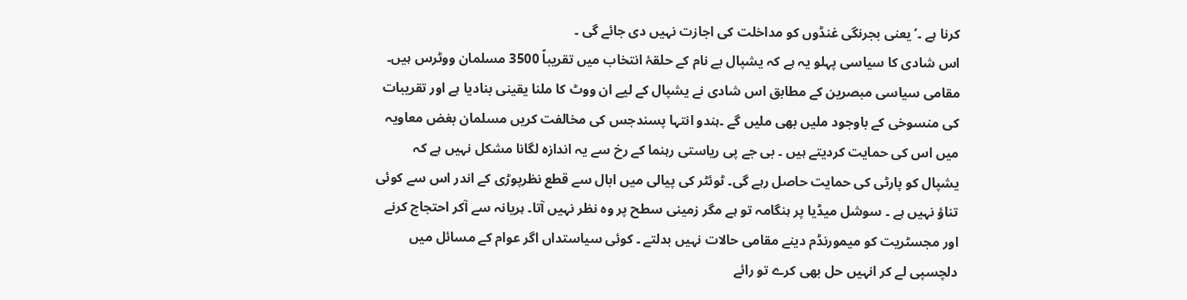کرنا ہے ۔’ یعنی بجرنگی غنڈوں کو مداخلت کی اجازت نہیں دی جائے گی ۔
اس شادی کا سیاسی پہلو یہ ہے کہ یشپال بے نام کے حلقۂ انتخاب میں تقریباً 3500 مسلمان ووٹرس ہیں۔ مقامی سیاسی مبصرین کے مطابق اس شادی نے یشپال کے لیے ان ووٹ کا ملنا یقینی بنادیا ہے اور تقریبات کی منسوخی کے باوجود ملیں بھی ملیں گے ۔ہندو انتہا پسندجس کی مخالفت کریں مسلمان بغض معاویہ میں اس کی حمایت کردیتے ہیں ۔ بی جے پی ریاستی رہنما کے رخ سے یہ اندازہ لگانا مشکل نہیں ہے کہ یشپال کو پارٹی کی حمایت حاصل رہے گی۔ ٹوئٹر کی پیالی میں ابال سے قطع نظرپوڑی کے اندر اس سے کوئی تناؤ نہیں ہے ۔ سوشل میڈیا پر ہنگامہ تو ہے مگر زمینی سطح پر وہ نظر نہیں آتا۔ ہریانہ سے آکر احتجاج کرنے اور مجسٹریت کو میمورنڈم دینے مقامی حالات نہیں بدلتے ۔ کوئی سیاستداں اگر عوام کے مسائل میں دلچسپی لے کر انہیں حل بھی کرے تو رائے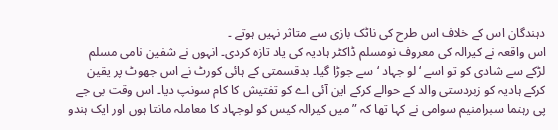دہندگان اس کے خلاف اس طرح کی ناٹک بازی سے متاثر نہیں ہوتے ۔
اس واقعہ نے کیرالہ کی معروف نومسلم ڈاکٹر ہادیہ کی یاد تازہ کردی۔ انہوں نے شفین نامی مسلم لڑکے سے شادی کو تو اسے ‘لو جہاد ‘سے جوڑا گیا۔ بدقسمتی کے ہائی کورٹ نے اس جھوٹ پر یقین کرکے ہادیہ کو زبردستی والد کے حوالے کرکے این آئی اے کو تفتیش کا کام سونپ دیا۔ اس وقت بی جے پی رہنما سبرامنیم سوامی نے کہا تھا کہ ”میں کیرالہ کیس کو لوجہاد کا معاملہ مانتا ہوں اور ایک ہندو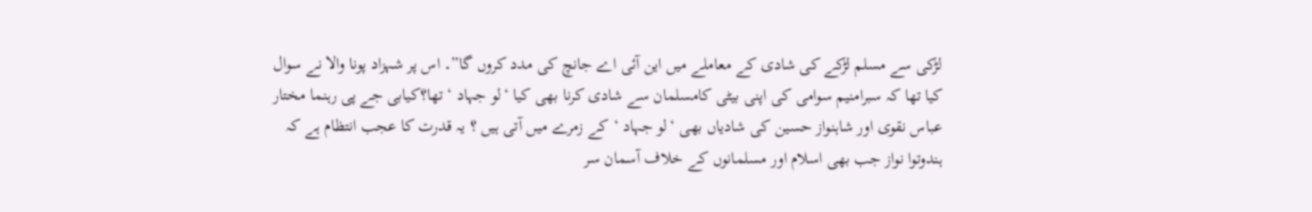لڑکی سے مسلم لڑکے کی شادی کے معاملے میں این آئی اے جانچ کی مدد کروں گا”۔ اس پر شہزاد پونا والا نے سوال کیا تھا کہ سبرامنیم سوامی کی اپنی بیٹی کامسلمان سے شادی کرنا بھی کیا ‘لو جہاد ‘ تھا؟کیابی جے پی رہنما مختار عباس نقوی اور شاہنواز حسین کی شادیاں بھی ‘لو جہاد ‘کے زمرے میں آتی ہیں ؟ یہ قدرت کا عجب انتظام ہے کہ ہندوتوا نواز جب بھی اسلام اور مسلمانوں کے خلاف آسمان سر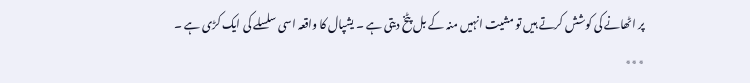پر اٹھانے کی کوشش کرتے ہیں تو مشیت انہیں منہ کے بل پٹخ دیتی ہے ۔ یشپال کا واقعہ اسی سلسلے کی ایک کڑی ہے ۔
٭٭٭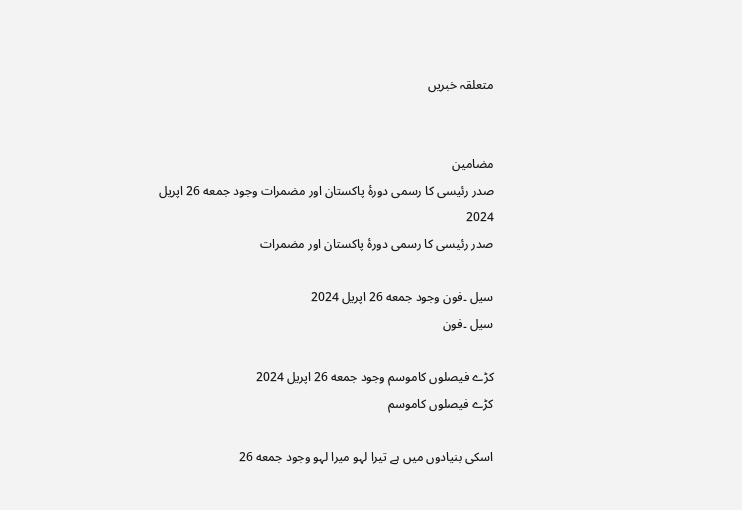متعلقہ خبریں


مضامین
صدر رئیسی کا رسمی دورۂ پاکستان اور مضمرات وجود جمعه 26 اپریل 2024
صدر رئیسی کا رسمی دورۂ پاکستان اور مضمرات

سیل ۔فون وجود جمعه 26 اپریل 2024
سیل ۔فون

کڑے فیصلوں کاموسم وجود جمعه 26 اپریل 2024
کڑے فیصلوں کاموسم

اسکی بنیادوں میں ہے تیرا لہو میرا لہو وجود جمعه 26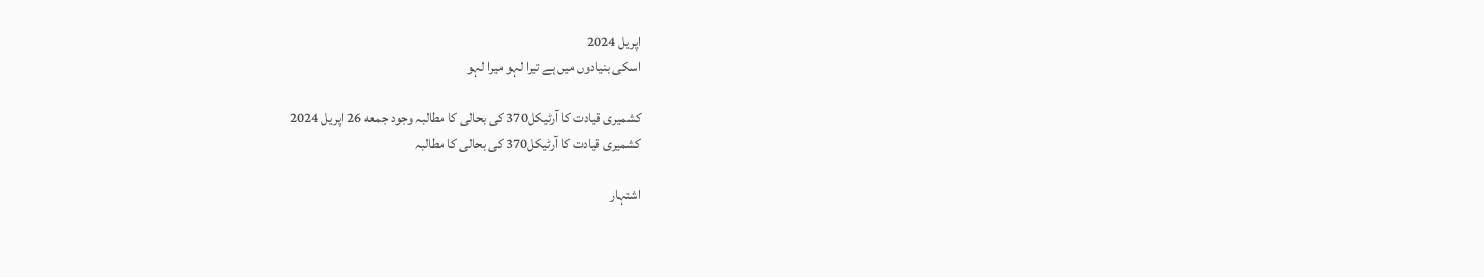اپریل 2024
اسکی بنیادوں میں ہے تیرا لہو میرا لہو

کشمیری قیادت کا آرٹیکل370 کی بحالی کا مطالبہ وجود جمعه 26 اپریل 2024
کشمیری قیادت کا آرٹیکل370 کی بحالی کا مطالبہ

اشتہار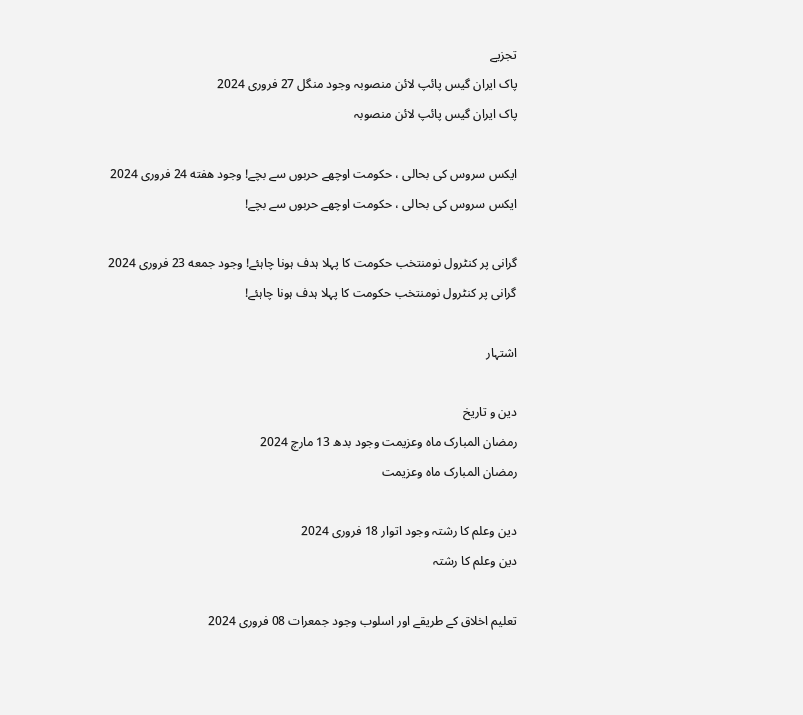تجزیے
پاک ایران گیس پائپ لائن منصوبہ وجود منگل 27 فروری 2024
پاک ایران گیس پائپ لائن منصوبہ

ایکس سروس کی بحالی ، حکومت اوچھے حربوں سے بچے! وجود هفته 24 فروری 2024
ایکس سروس کی بحالی ، حکومت اوچھے حربوں سے بچے!

گرانی پر کنٹرول نومنتخب حکومت کا پہلا ہدف ہونا چاہئے! وجود جمعه 23 فروری 2024
گرانی پر کنٹرول نومنتخب حکومت کا پہلا ہدف ہونا چاہئے!

اشتہار

دین و تاریخ
رمضان المبارک ماہ وعزیمت وجود بدھ 13 مارچ 2024
رمضان المبارک ماہ وعزیمت

دین وعلم کا رشتہ وجود اتوار 18 فروری 2024
دین وعلم کا رشتہ

تعلیم اخلاق کے طریقے اور اسلوب وجود جمعرات 08 فروری 2024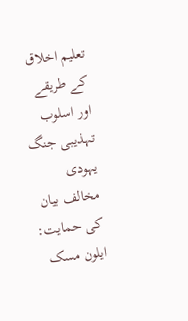تعلیم اخلاق کے طریقے اور اسلوب
تہذیبی جنگ
یہودی مخالف بیان کی حمایت: ایلون مسک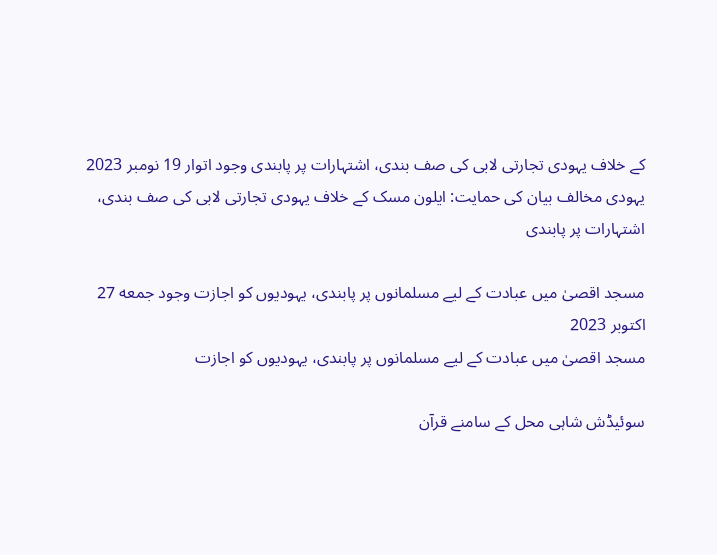کے خلاف یہودی تجارتی لابی کی صف بندی، اشتہارات پر پابندی وجود اتوار 19 نومبر 2023
یہودی مخالف بیان کی حمایت: ایلون مسک کے خلاف یہودی تجارتی لابی کی صف بندی، اشتہارات پر پابندی

مسجد اقصیٰ میں عبادت کے لیے مسلمانوں پر پابندی، یہودیوں کو اجازت وجود جمعه 27 اکتوبر 2023
مسجد اقصیٰ میں عبادت کے لیے مسلمانوں پر پابندی، یہودیوں کو اجازت

سوئیڈش شاہی محل کے سامنے قرآن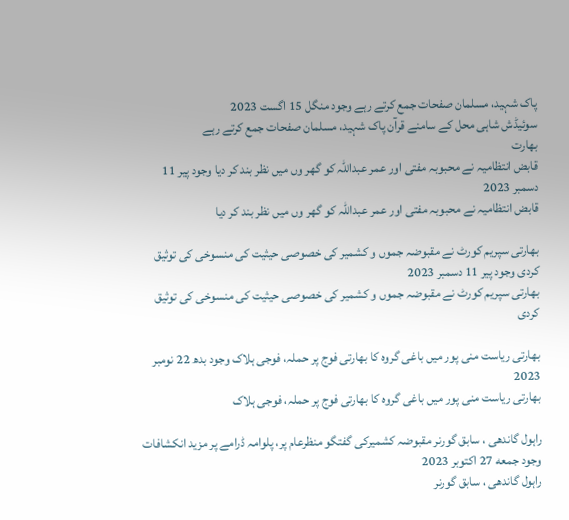پاک شہید، مسلمان صفحات جمع کرتے رہے وجود منگل 15 اگست 2023
سوئیڈش شاہی محل کے سامنے قرآن پاک شہید، مسلمان صفحات جمع کرتے رہے
بھارت
قابض انتظامیہ نے محبوبہ مفتی اور عمر عبداللہ کو گھر وں میں نظر بند کر دیا وجود پیر 11 دسمبر 2023
قابض انتظامیہ نے محبوبہ مفتی اور عمر عبداللہ کو گھر وں میں نظر بند کر دیا

بھارتی سپریم کورٹ نے مقبوضہ جموں و کشمیر کی خصوصی حیثیت کی منسوخی کی توثیق کردی وجود پیر 11 دسمبر 2023
بھارتی سپریم کورٹ نے مقبوضہ جموں و کشمیر کی خصوصی حیثیت کی منسوخی کی توثیق کردی

بھارتی ریاست منی پور میں باغی گروہ کا بھارتی فوج پر حملہ، فوجی ہلاک وجود بدھ 22 نومبر 2023
بھارتی ریاست منی پور میں باغی گروہ کا بھارتی فوج پر حملہ، فوجی ہلاک

راہول گاندھی ، سابق گورنر مقبوضہ کشمیرکی گفتگو منظرعام پر، پلوامہ ڈرامے پر مزید انکشافات وجود جمعه 27 اکتوبر 2023
راہول گاندھی ، سابق گورنر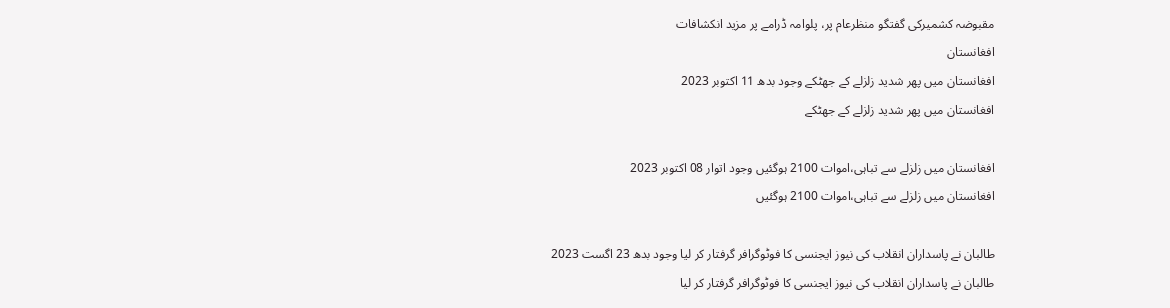مقبوضہ کشمیرکی گفتگو منظرعام پر، پلوامہ ڈرامے پر مزید انکشافات
افغانستان
افغانستان میں پھر شدید زلزلے کے جھٹکے وجود بدھ 11 اکتوبر 2023
افغانستان میں پھر شدید زلزلے کے جھٹکے

افغانستان میں زلزلے سے تباہی،اموات 2100 ہوگئیں وجود اتوار 08 اکتوبر 2023
افغانستان میں زلزلے سے تباہی،اموات 2100 ہوگئیں

طالبان نے پاسداران انقلاب کی نیوز ایجنسی کا فوٹوگرافر گرفتار کر لیا وجود بدھ 23 اگست 2023
طالبان نے پاسداران انقلاب کی نیوز ایجنسی کا فوٹوگرافر گرفتار کر لیا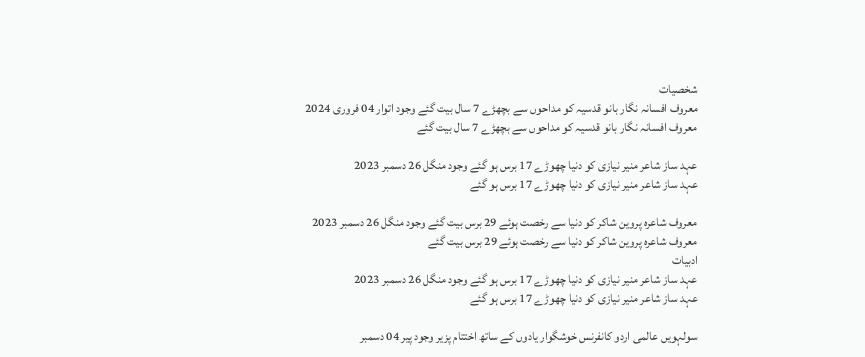شخصیات
معروف افسانہ نگار بانو قدسیہ کو مداحوں سے بچھڑے 7 سال بیت گئے وجود اتوار 04 فروری 2024
معروف افسانہ نگار بانو قدسیہ کو مداحوں سے بچھڑے 7 سال بیت گئے

عہد ساز شاعر منیر نیازی کو دنیا چھوڑے 17 برس ہو گئے وجود منگل 26 دسمبر 2023
عہد ساز شاعر منیر نیازی کو دنیا چھوڑے 17 برس ہو گئے

معروف شاعرہ پروین شاکر کو دنیا سے رخصت ہوئے 29 برس بیت گئے وجود منگل 26 دسمبر 2023
معروف شاعرہ پروین شاکر کو دنیا سے رخصت ہوئے 29 برس بیت گئے
ادبیات
عہد ساز شاعر منیر نیازی کو دنیا چھوڑے 17 برس ہو گئے وجود منگل 26 دسمبر 2023
عہد ساز شاعر منیر نیازی کو دنیا چھوڑے 17 برس ہو گئے

سولہویں عالمی اردو کانفرنس خوشگوار یادوں کے ساتھ اختتام پزیر وجود پیر 04 دسمبر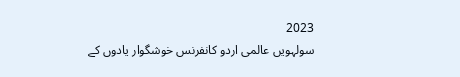2023
سولہویں عالمی اردو کانفرنس خوشگوار یادوں کے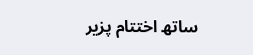ساتھ اختتام پزیر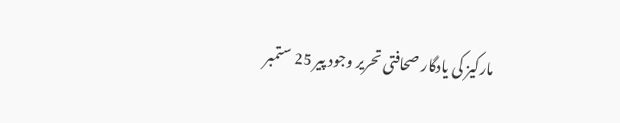مارکیز کی یادگار صحافتی تحریر وجود پیر 25 ستمبر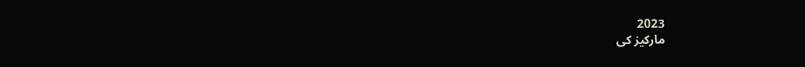2023
مارکیز کی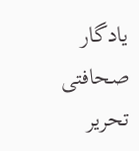یادگار صحافتی تحریر